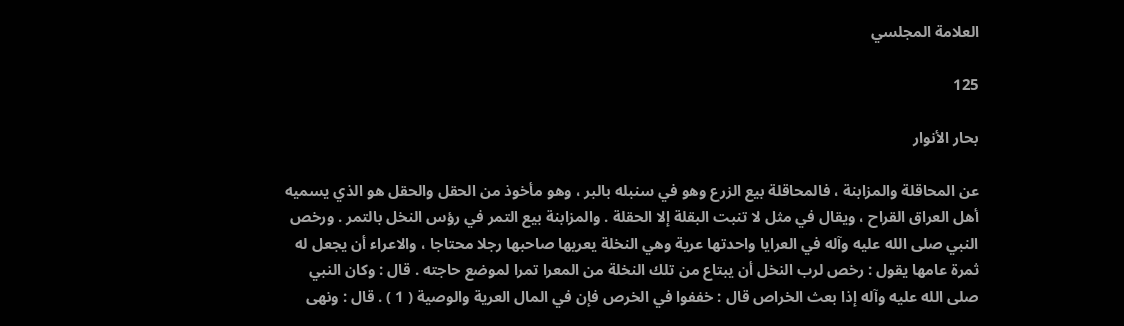العلامة المجلسي

125

بحار الأنوار

عن المحاقلة والمزابنة ، فالمحاقلة بيع الزرع وهو في سنبله بالبر ، وهو مأخوذ من الحقل والحقل هو الذي يسميه أهل العراق القراح ، ويقال في مثل لا تنبت البقلة إلا الحقلة . والمزابنة بيع التمر في رؤس النخل بالتمر . ورخص النبي صلى الله عليه وآله في العرايا واحدتها عرية وهي النخلة يعريها صاحبها رجلا محتاجا ، والاعراء أن يجعل له ثمرة عامها يقول : رخص لرب النخل أن يبتاع من تلك النخلة من المعرا تمرا لموضع حاجته . قال : وكان النبي صلى الله عليه وآله إذا بعث الخراص قال : خففوا في الخرص فإن في المال العرية والوصية ( 1 ) . قال : ونهى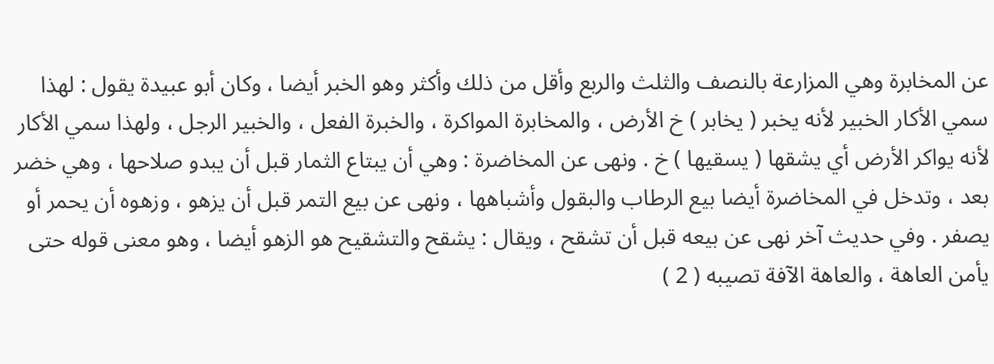عن المخابرة وهي المزارعة بالنصف والثلث والربع وأقل من ذلك وأكثر وهو الخبر أيضا ، وكان أبو عبيدة يقول : لهذا سمي الأكار الخبير لأنه يخبر ( يخابر ) خ الأرض ، والمخابرة المواكرة ، والخبرة الفعل ، والخبير الرجل ، ولهذا سمي الأكار لأنه يواكر الأرض أي يشقها ( يسقيها ) خ . ونهى عن المخاضرة : وهي أن يبتاع الثمار قبل أن يبدو صلاحها ، وهي خضر بعد ، وتدخل في المخاضرة أيضا بيع الرطاب والبقول وأشباهها ، ونهى عن بيع التمر قبل أن يزهو ، وزهوه أن يحمر أو يصفر . وفي حديث آخر نهى عن بيعه قبل أن تشقح ، ويقال : يشقح والتشقيح هو الزهو أيضا ، وهو معنى قوله حتى يأمن العاهة ، والعاهة الآفة تصيبه ( 2 )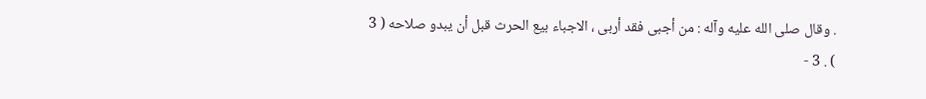. وقال صلى الله عليه وآله : من أجبى فقد أربى ، الاجباء بيع الحرث قبل أن يبدو صلاحه ( 3 ) . 3 -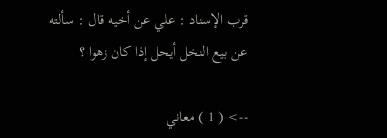قرب الإسناد : علي عن أخيه قال : سألته عن بيع النخل أيحل إذا كان زهوا ؟

--> ( 1 ) معاني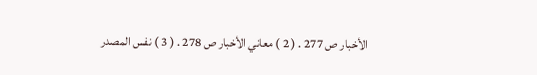الأخبار ص 277 . ( 2 ) معاني الأخبار ص 278 . ( 3 ) نفس المصدر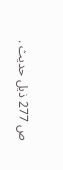ص 277 ذيل حديث .